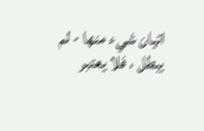اتيان شيء منها - لم يبطل ، فلا يعتبر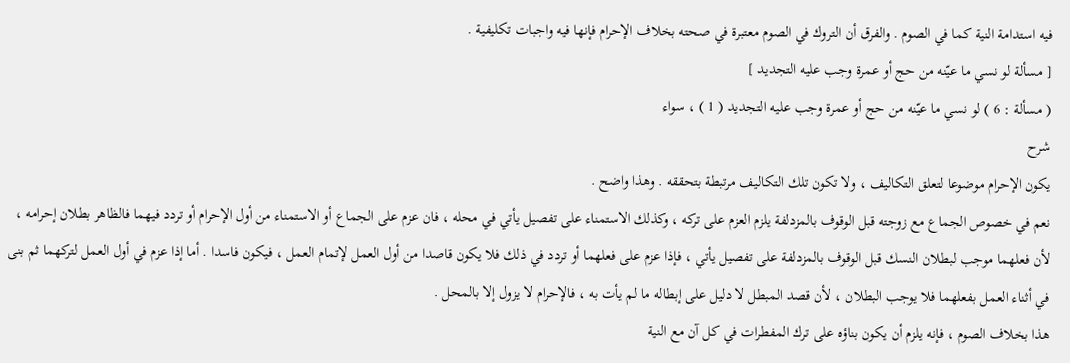فيه استدامة النية كما في الصوم . والفرق أن التروك في الصوم معتبرة في صحته بخلاف الإحرام فإنها فيه واجبات تكليفية .
[ مسألة لو نسي ما عيّنه من حج أو عمرة وجب عليه التجديد ]
( مسألة : 6 ) لو نسي ما عيّنه من حج أو عمرة وجب عليه التجديد ( 1 ) ، سواء
شرح
يكون الإحرام موضوعا لتعلق التكاليف ، ولا تكون تلك التكاليف مرتبطة بتحققه . وهذا واضح .
نعم في خصوص الجماع مع زوجته قبل الوقوف بالمزدلفة يلزم العزم على تركه ، وكذلك الاستمناء على تفصيل يأتي في محله ، فان عزم على الجماع أو الاستمناء من أول الإحرام أو تردد فيهما فالظاهر بطلان إحرامه ، لأن فعلهما موجب لبطلان النسك قبل الوقوف بالمزدلفة على تفصيل يأتي ، فإذا عزم على فعلهما أو تردد في ذلك فلا يكون قاصدا من أول العمل لإتمام العمل ، فيكون فاسدا . أما إذا عزم في أول العمل لتركهما ثم بنى في أثناء العمل بفعلهما فلا يوجب البطلان ، لأن قصد المبطل لا دليل على إبطاله ما لم يأت به ، فالإحرام لا يزول إلا بالمحل .
هذا بخلاف الصوم ، فإنه يلزم أن يكون بناؤه على ترك المفطرات في كل آن مع النية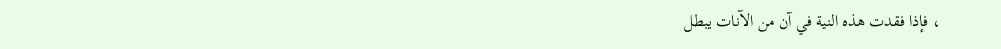، فإذا فقدت هذه النية في آن من الآنات يبطل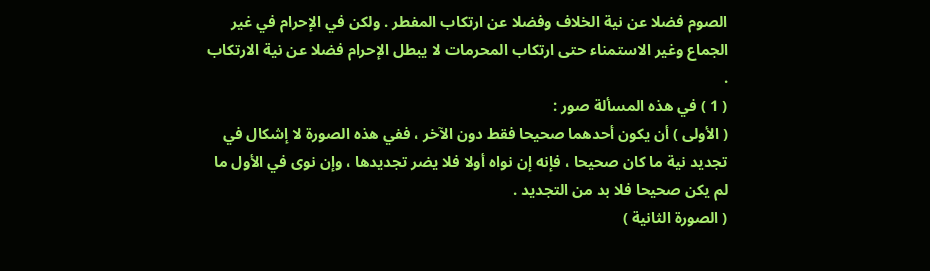الصوم فضلا عن نية الخلاف وفضلا عن ارتكاب المفطر . ولكن في الإحرام في غير الجماع وغير الاستمناء حتى ارتكاب المحرمات لا يبطل الإحرام فضلا عن نية الارتكاب .
( 1 ) في هذه المسألة صور :
( الأولى ) أن يكون أحدهما صحيحا فقط دون الآخر ، ففي هذه الصورة لا إشكال في تجديد نية ما كان صحيحا ، فإنه إن نواه أولا فلا يضر تجديدها ، وإن نوى في الأول ما لم يكن صحيحا فلا بد من التجديد .
( الصورة الثانية )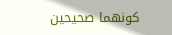كونهما صحيحين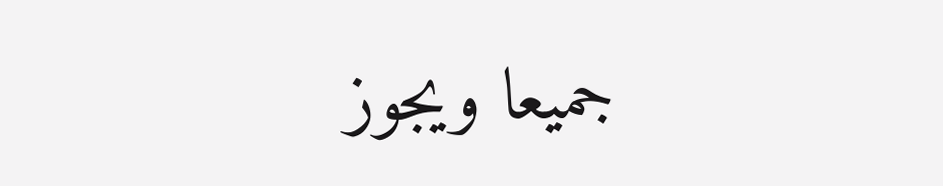جميعا ويجوز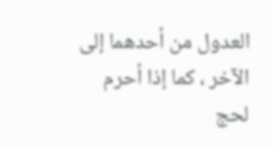العدول من أحدهما إلى الآخر ، كما إذا أحرم لحج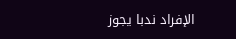الإفراد ندبا يجوز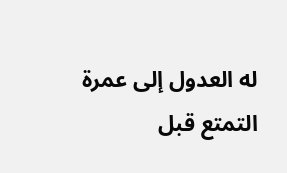له العدول إلى عمرة التمتع قبل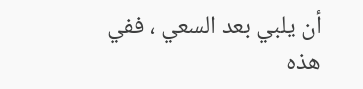أن يلبي بعد السعي ، ففي هذه